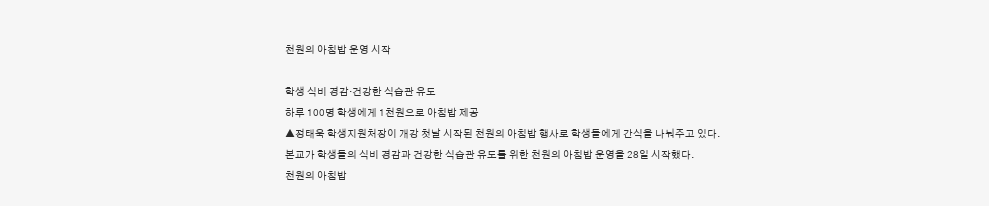천원의 아침밥 운영 시작

학생 식비 경감·건강한 식습관 유도
하루 100명 학생에게 1천원으로 아침밥 제공
▲정태욱 학생지원처장이 개강 첫날 시작된 천원의 아침밥 행사로 학생들에게 간식을 나눠주고 있다.
본교가 학생들의 식비 경감과 건강한 식습관 유도를 위한 천원의 아침밥 운영을 28일 시작했다.
천원의 아침밥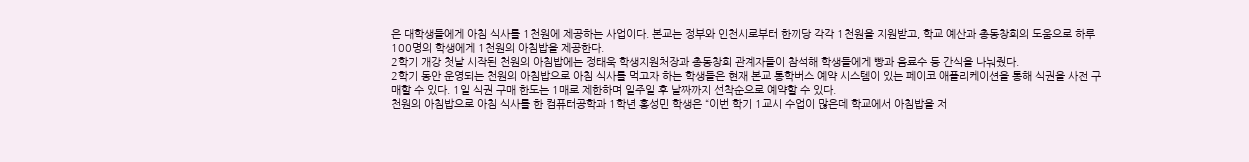은 대학생들에게 아침 식사를 1천원에 제공하는 사업이다. 본교는 정부와 인천시로부터 한끼당 각각 1천원을 지원받고, 학교 예산과 총동창회의 도움으로 하루 100명의 학생에게 1천원의 아침밥을 제공한다.
2학기 개강 첫날 시작된 천원의 아침밥에는 정태욱 학생지원처장과 총동창회 관계자들이 참석해 학생들에게 빵과 음료수 등 간식을 나눠줬다.
2학기 동안 운영되는 천원의 아침밥으로 아침 식사를 먹고자 하는 학생들은 현재 본교 통학버스 예약 시스템이 있는 페이코 애플리케이션을 통해 식권을 사전 구매할 수 있다. 1일 식권 구매 한도는 1매로 제한하며 일주일 후 날짜까지 선착순으로 예약할 수 있다.
천원의 아침밥으로 아침 식사를 한 컴퓨터공학과 1학년 홍성민 학생은 “이번 학기 1교시 수업이 많은데 학교에서 아침밥을 저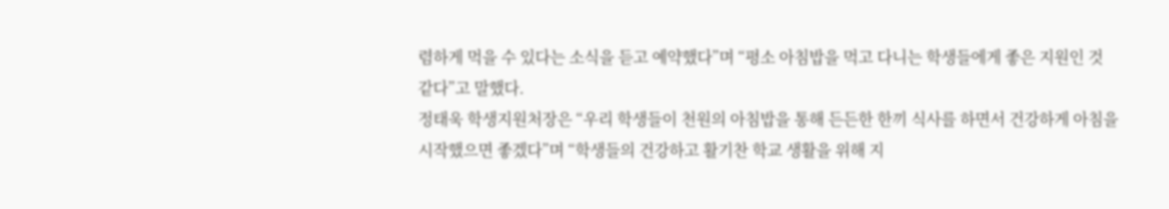렴하게 먹을 수 있다는 소식을 듣고 예약했다”며 “평소 아침밥을 먹고 다니는 학생들에게 좋은 지원인 것 같다”고 말했다.
정태욱 학생지원처장은 “우리 학생들이 천원의 아침밥을 통해 든든한 한끼 식사를 하면서 건강하게 아침을 시작했으면 좋겠다”며 “학생들의 건강하고 활기찬 학교 생활을 위해 지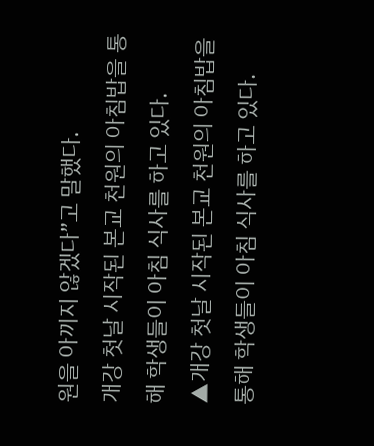원을 아끼지 않겠다”고 말했다.
개강 첫날 시작된 본교 천원의 아침밥을 통해 학생들이 아침 식사를 하고 있다.
▲개강 첫날 시작된 본교 천원의 아침밥을 통해 학생들이 아침 식사를 하고 있다.